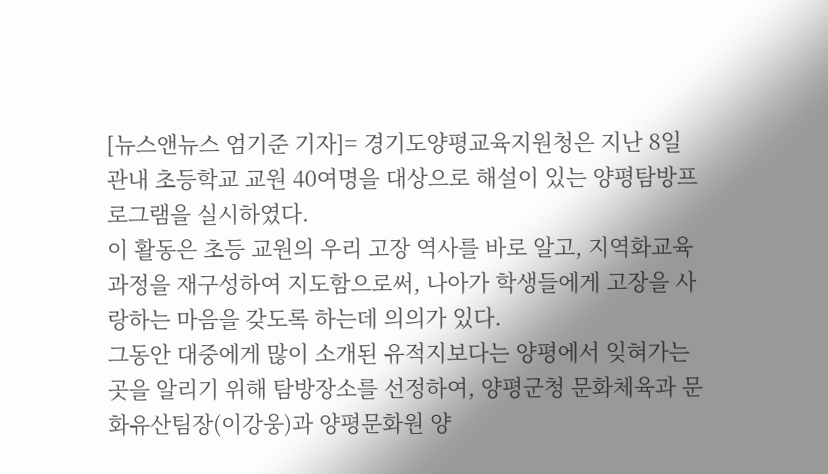[뉴스앤뉴스 엄기준 기자]= 경기도양평교육지원청은 지난 8일 관내 초등학교 교원 40여명을 대상으로 해설이 있는 양평탐방프로그램을 실시하였다.
이 활동은 초등 교원의 우리 고장 역사를 바로 알고, 지역화교육과정을 재구성하여 지도함으로써, 나아가 학생들에게 고장을 사랑하는 마음을 갖도록 하는데 의의가 있다.
그동안 대중에게 많이 소개된 유적지보다는 양평에서 잊혀가는 곳을 알리기 위해 탐방장소를 선정하여, 양평군청 문화체육과 문화유산팀장(이강웅)과 양평문화원 양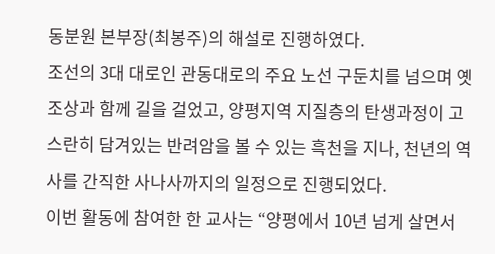동분원 본부장(최봉주)의 해설로 진행하였다.
조선의 3대 대로인 관동대로의 주요 노선 구둔치를 넘으며 옛 조상과 함께 길을 걸었고, 양평지역 지질층의 탄생과정이 고스란히 담겨있는 반려암을 볼 수 있는 흑천을 지나, 천년의 역사를 간직한 사나사까지의 일정으로 진행되었다.
이번 활동에 참여한 한 교사는 “양평에서 10년 넘게 살면서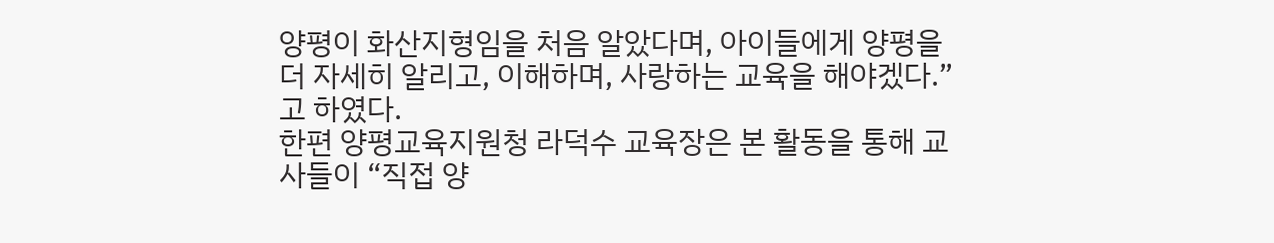양평이 화산지형임을 처음 알았다며, 아이들에게 양평을 더 자세히 알리고, 이해하며, 사랑하는 교육을 해야겠다.”고 하였다.
한편 양평교육지원청 라덕수 교육장은 본 활동을 통해 교사들이 “직접 양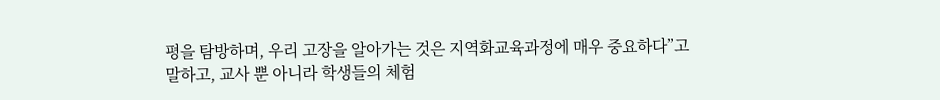평을 탐방하며, 우리 고장을 알아가는 것은 지역화교육과정에 매우 중요하다”고 말하고, 교사 뿐 아니라 학생들의 체험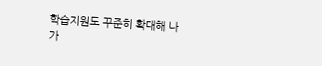학습지원도 꾸준히 확대해 나가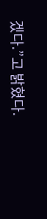겠다.”고 밝혔다.